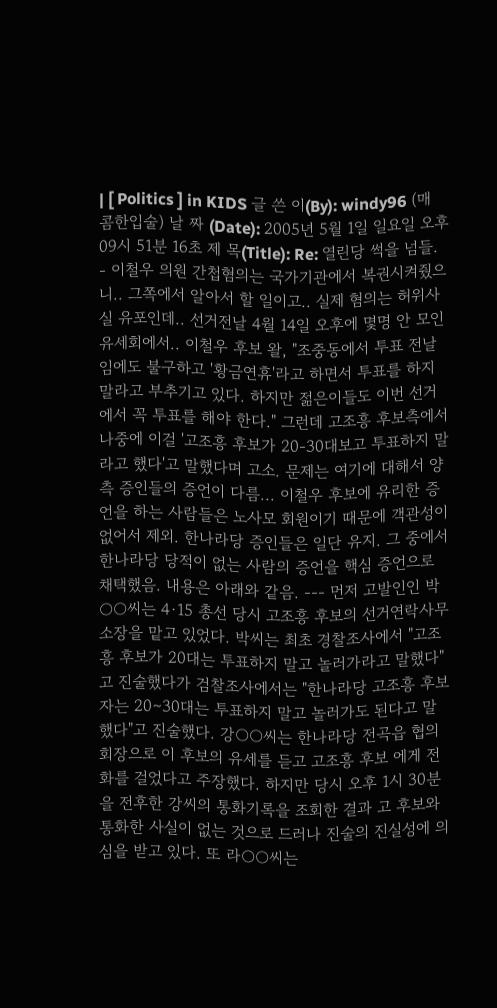| [ Politics ] in KIDS 글 쓴 이(By): windy96 (매콤한입술) 날 짜 (Date): 2005년 5월 1일 일요일 오후 09시 51분 16초 제 목(Title): Re: 열린당 썩을 넘들. - 이철우 의원 간첩혐의는 국가기관에서 복권시켜줬으니.. 그쪽에서 알아서 할 일이고.. 실제 혐의는 허위사실 유포인데.. 선거전날 4월 14일 오후에 몇명 안 모인 유세회에서.. 이철우 후보 왈, "조중동에서 투표 전날임에도 불구하고 '황금연휴'라고 하면서 투표를 하지 말라고 부추기고 있다. 하지만 젊은이들도 이번 선거에서 꼭 투표를 해야 한다." 그런데 고조흥 후보측에서 나중에 이걸 '고조흥 후보가 20-30대보고 투표하지 말라고 했다'고 말했다며 고소. 문제는 여기에 대해서 양측 증인들의 증언이 다름... 이철우 후보에 유리한 증언을 하는 사람들은 노사모 회원이기 때문에 객관성이 없어서 제외. 한나라당 증인들은 일단 유지. 그 중에서 한나라당 당적이 없는 사람의 증언을 핵심 증언으로 채택했음. 내용은 아래와 같음. --- 먼저 고발인인 박○○씨는 4·15 총선 당시 고조흥 후보의 선거연락사무소장을 맡고 있었다. 박씨는 최초 경찰조사에서 "고조흥 후보가 20대는 투표하지 말고 놀러가라고 말했다"고 진술했다가 검찰조사에서는 "한나라당 고조흥 후보자는 20∼30대는 투표하지 말고 놀러가도 된다고 말했다"고 진술했다. 강○○씨는 한나라당 전곡읍 협의회장으로 이 후보의 유세를 듣고 고조흥 후보 에게 전화를 걸었다고 주장했다. 하지만 당시 오후 1시 30분을 전후한 강씨의 통화기록을 조회한 결과 고 후보와 통화한 사실이 없는 것으로 드러나 진술의 진실성에 의심을 받고 있다. 또 라○○씨는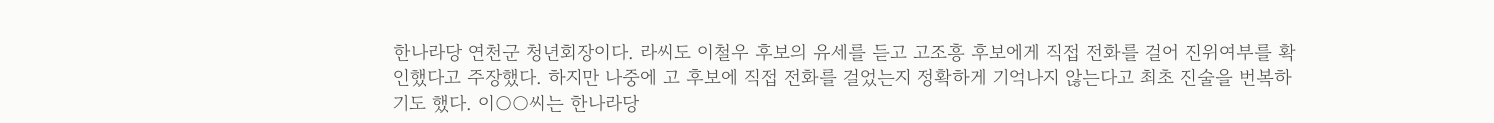한나라당 연천군 청년회장이다. 라씨도 이철우 후보의 유세를 듣고 고조흥 후보에게 직접 전화를 걸어 진위여부를 확인했다고 주장했다. 하지만 나중에 고 후보에 직접 전화를 걸었는지 정확하게 기억나지 않는다고 최초 진술을 번복하기도 했다. 이○○씨는 한나라당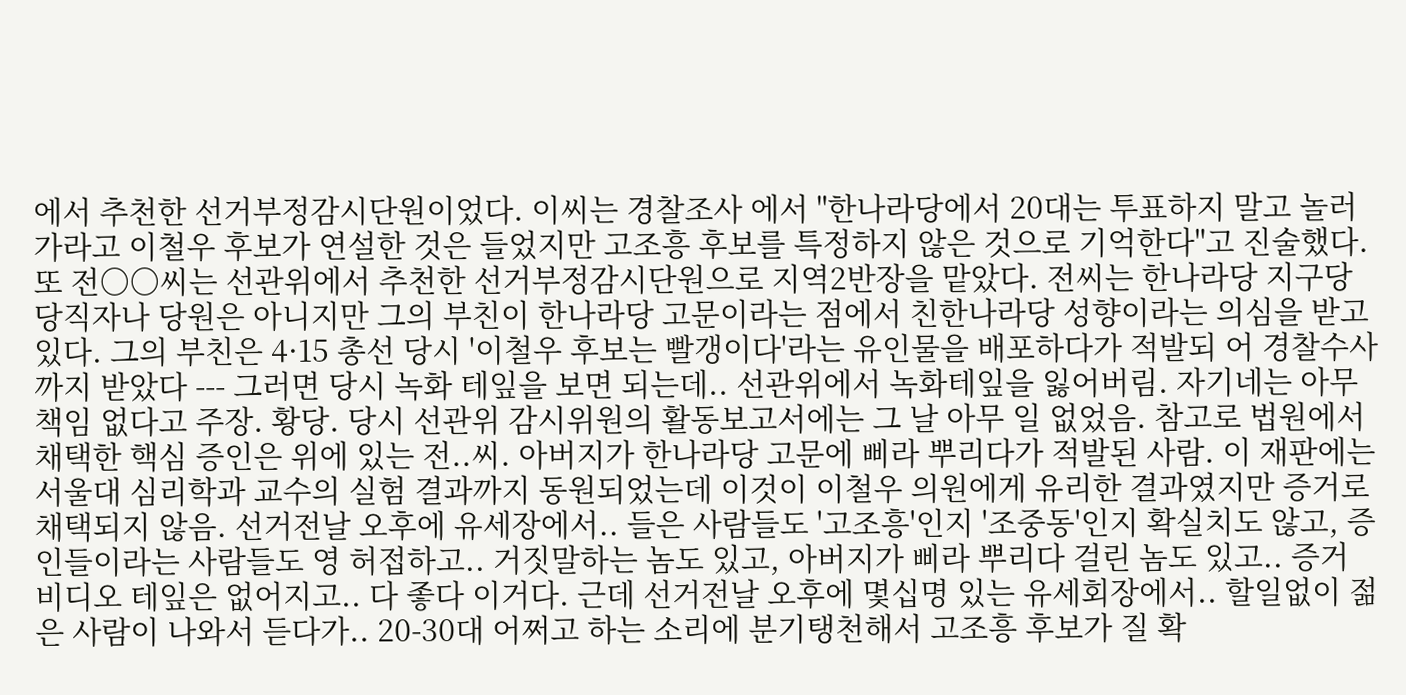에서 추천한 선거부정감시단원이었다. 이씨는 경찰조사 에서 "한나라당에서 20대는 투표하지 말고 놀러 가라고 이철우 후보가 연설한 것은 들었지만 고조흥 후보를 특정하지 않은 것으로 기억한다"고 진술했다. 또 전○○씨는 선관위에서 추천한 선거부정감시단원으로 지역2반장을 맡았다. 전씨는 한나라당 지구당 당직자나 당원은 아니지만 그의 부친이 한나라당 고문이라는 점에서 친한나라당 성향이라는 의심을 받고 있다. 그의 부친은 4·15 총선 당시 '이철우 후보는 빨갱이다'라는 유인물을 배포하다가 적발되 어 경찰수사까지 받았다 --- 그러면 당시 녹화 테잎을 보면 되는데.. 선관위에서 녹화테잎을 잃어버림. 자기네는 아무 책임 없다고 주장. 황당. 당시 선관위 감시위원의 활동보고서에는 그 날 아무 일 없었음. 참고로 법원에서 채택한 핵심 증인은 위에 있는 전..씨. 아버지가 한나라당 고문에 삐라 뿌리다가 적발된 사람. 이 재판에는 서울대 심리학과 교수의 실험 결과까지 동원되었는데 이것이 이철우 의원에게 유리한 결과였지만 증거로 채택되지 않음. 선거전날 오후에 유세장에서.. 들은 사람들도 '고조흥'인지 '조중동'인지 확실치도 않고, 증인들이라는 사람들도 영 허접하고.. 거짓말하는 놈도 있고, 아버지가 삐라 뿌리다 걸린 놈도 있고.. 증거 비디오 테잎은 없어지고.. 다 좋다 이거다. 근데 선거전날 오후에 몇십명 있는 유세회장에서.. 할일없이 젊은 사람이 나와서 듣다가.. 20-30대 어쩌고 하는 소리에 분기탱천해서 고조흥 후보가 질 확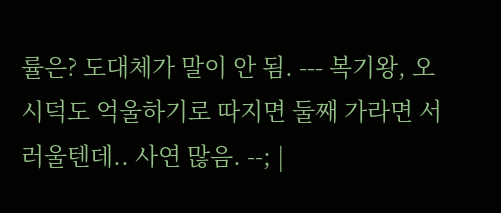률은? 도대체가 말이 안 됨. --- 복기왕, 오시덕도 억울하기로 따지면 둘째 가라면 서러울텐데.. 사연 많음. --; |